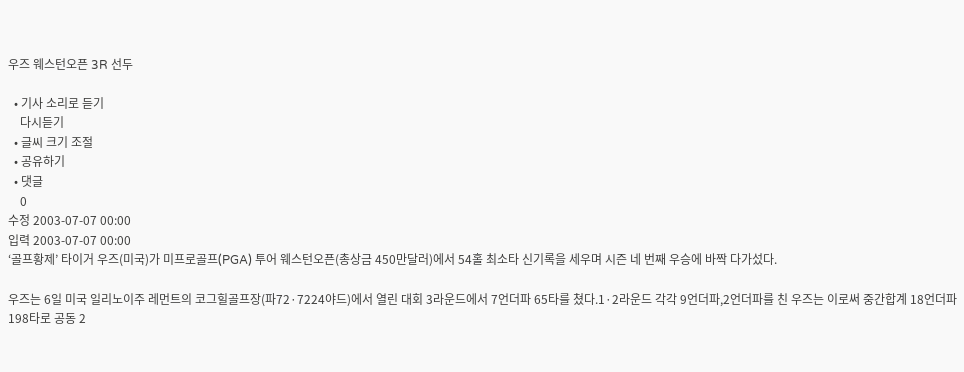우즈 웨스턴오픈 3R 선두

  • 기사 소리로 듣기
    다시듣기
  • 글씨 크기 조절
  • 공유하기
  • 댓글
    0
수정 2003-07-07 00:00
입력 2003-07-07 00:00
‘골프황제’ 타이거 우즈(미국)가 미프로골프(PGA) 투어 웨스턴오픈(총상금 450만달러)에서 54홀 최소타 신기록을 세우며 시즌 네 번째 우승에 바짝 다가섰다.

우즈는 6일 미국 일리노이주 레먼트의 코그힐골프장(파72·7224야드)에서 열린 대회 3라운드에서 7언더파 65타를 쳤다.1·2라운드 각각 9언더파,2언더파를 친 우즈는 이로써 중간합계 18언더파 198타로 공동 2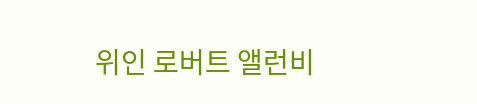위인 로버트 앨런비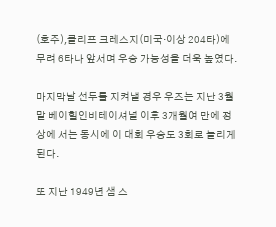(호주),클리프 크레스지(미국·이상 204타)에 무려 6타나 앞서며 우승 가능성을 더욱 높였다.

마지막날 선두를 지켜낼 경우 우즈는 지난 3월 말 베이힐인비테이셔널 이후 3개월여 만에 정상에 서는 동시에 이 대회 우승도 3회로 늘리게 된다.

또 지난 1949년 샘 스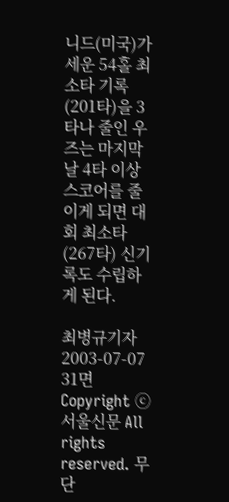니드(미국)가 세운 54홀 최소타 기록(201타)을 3타나 줄인 우즈는 마지막날 4타 이상 스코어를 줄이게 되면 대회 최소타(267타) 신기록도 수립하게 된다.

최병규기자
2003-07-07 31면
Copyright ⓒ 서울신문 All rights reserved. 무단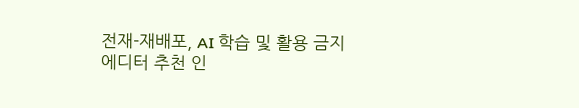전재-재배포, AI 학습 및 활용 금지
에디터 추천 인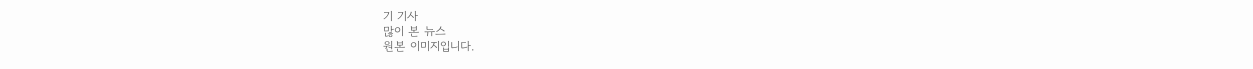기 기사
많이 본 뉴스
원본 이미지입니다.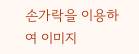손가락을 이용하여 이미지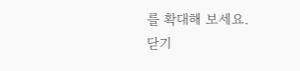를 확대해 보세요.
닫기